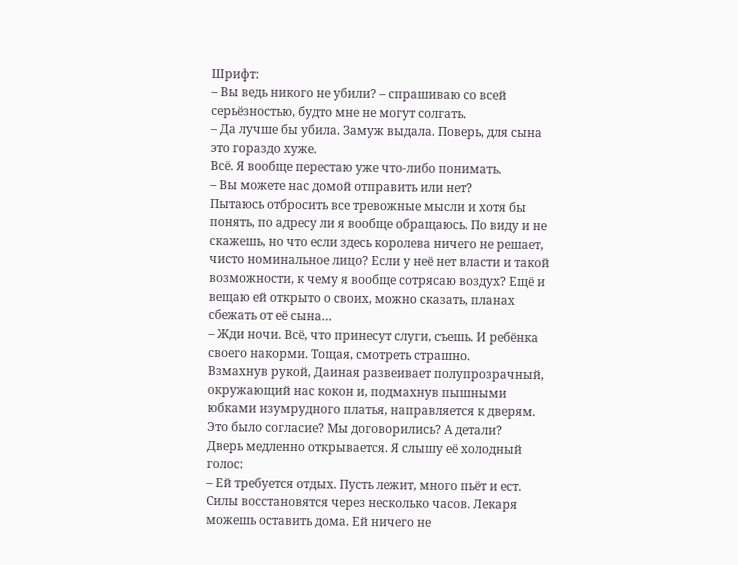Шрифт:
– Вы ведь никого не убили? – спрашиваю со всей серьёзностью, будто мне не могут солгать.
– Да лучше бы убила. Замуж выдала. Поверь, для сына это гораздо хуже.
Всё. Я вообще перестаю уже что-либо понимать.
– Вы можете нас домой отправить или нет?
Пытаюсь отбросить все тревожные мысли и хотя бы понять, по адресу ли я вообще обращаюсь. По виду и не скажешь, но что если здесь королева ничего не решает, чисто номинальное лицо? Если у неё нет власти и такой возможности, к чему я вообще сотрясаю воздух? Ещё и вещаю ей открыто о своих, можно сказать, планах сбежать от её сына…
– Жди ночи. Всё, что принесут слуги, съешь. И ребёнка своего накорми. Тощая, смотреть страшно.
Взмахнув рукой, Даиная развеивает полупрозрачный, окружающий нас кокон и, подмахнув пышными юбками изумрудного платья, направляется к дверям.
Это было согласие? Мы договорились? А детали?
Дверь медленно открывается. Я слышу её холодный голос:
– Ей требуется отдых. Пусть лежит, много пьёт и ест. Силы восстановятся через несколько часов. Лекаря можешь оставить дома. Ей ничего не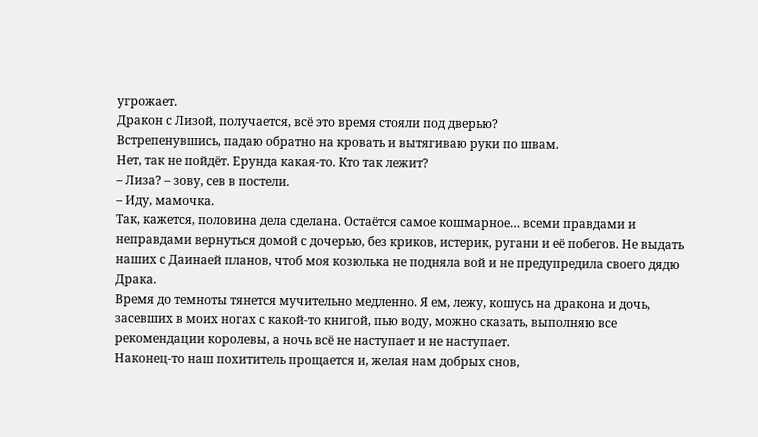угрожает.
Дракон с Лизой, получается, всё это время стояли под дверью?
Встрепенувшись, падаю обратно на кровать и вытягиваю руки по швам.
Нет, так не пойдёт. Ерунда какая-то. Кто так лежит?
– Лиза? – зову, сев в постели.
– Иду, мамочка.
Так, кажется, половина дела сделана. Остаётся самое кошмарное… всеми правдами и неправдами вернуться домой с дочерью, без криков, истерик, ругани и её побегов. Не выдать наших с Даинаей планов, чтоб моя козюлька не подняла вой и не предупредила своего дядю Драка.
Время до темноты тянется мучительно медленно. Я ем, лежу, кошусь на дракона и дочь, засевших в моих ногах с какой-то книгой, пью воду, можно сказать, выполняю все рекомендации королевы, а ночь всё не наступает и не наступает.
Наконец-то наш похититель прощается и, желая нам добрых снов,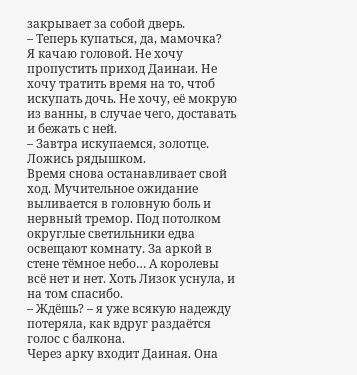закрывает за собой дверь.
– Теперь купаться, да, мамочка?
Я качаю головой. Не хочу пропустить приход Даинаи. Не хочу тратить время на то, чтоб искупать дочь. Не хочу, её мокрую из ванны, в случае чего, доставать и бежать с ней.
– Завтра искупаемся, золотце. Ложись рядышком.
Время снова останавливает свой ход. Мучительное ожидание выливается в головную боль и нервный тремор. Под потолком округлые светильники едва освещают комнату. За аркой в стене тёмное небо… А королевы всё нет и нет. Хоть Лизок уснула, и на том спасибо.
– Ждёшь? – я уже всякую надежду потеряла, как вдруг раздаётся голос с балкона.
Через арку входит Даиная. Она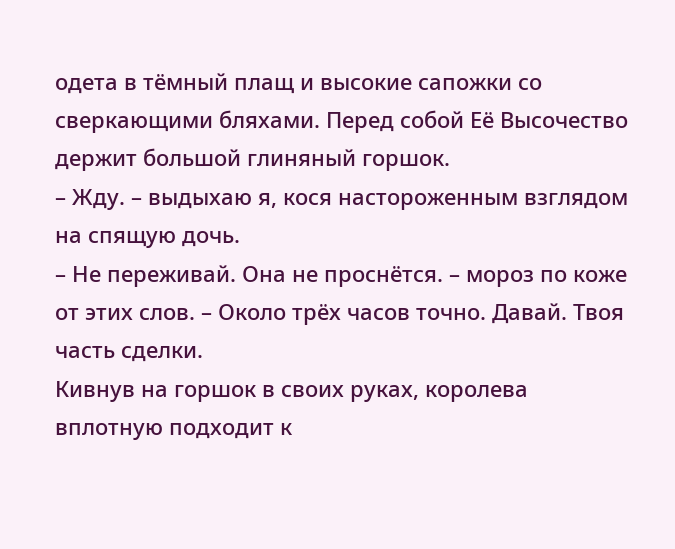одета в тёмный плащ и высокие сапожки со сверкающими бляхами. Перед собой Её Высочество держит большой глиняный горшок.
– Жду. – выдыхаю я, кося настороженным взглядом на спящую дочь.
– Не переживай. Она не проснётся. – мороз по коже от этих слов. – Около трёх часов точно. Давай. Твоя часть сделки.
Кивнув на горшок в своих руках, королева вплотную подходит к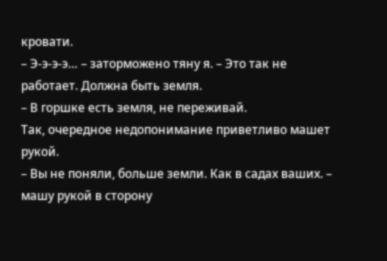кровати.
– Э-э-э-э… – заторможено тяну я. – Это так не работает. Должна быть земля.
– В горшке есть земля, не переживай.
Так, очередное недопонимание приветливо машет рукой.
– Вы не поняли, больше земли. Как в садах ваших. – машу рукой в сторону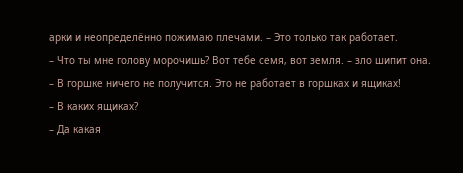арки и неопределённо пожимаю плечами. – Это только так работает.
– Что ты мне голову морочишь? Вот тебе семя, вот земля. – зло шипит она.
– В горшке ничего не получится. Это не работает в горшках и ящиках!
– В каких ящиках?
– Да какая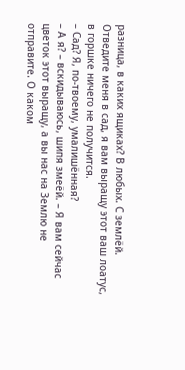разница, в каких ящиках? В любых. С землёй. Отведите меня в сад, я вам выращу этот ваш лоатус, в горшке ничего не получится.
– Сад? Я, по-твоему, умалишённая?
– А я? – вскидываюсь, шипя змеёй. – Я вам сейчас цветок этот выращу, а вы нас на Землю не отправите. О каком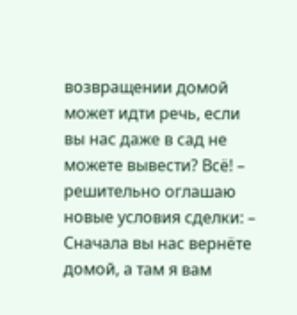возвращении домой может идти речь, если вы нас даже в сад не можете вывести? Всё! – решительно оглашаю новые условия сделки: – Сначала вы нас вернёте домой, а там я вам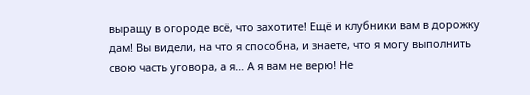выращу в огороде всё, что захотите! Ещё и клубники вам в дорожку дам! Вы видели, на что я способна, и знаете, что я могу выполнить свою часть уговора, а я… А я вам не верю! Не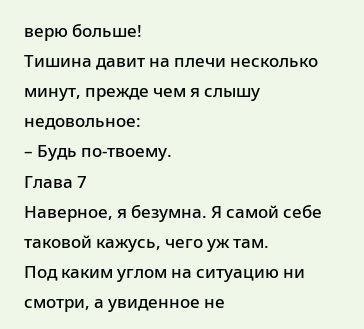верю больше!
Тишина давит на плечи несколько минут, прежде чем я слышу недовольное:
– Будь по-твоему.
Глава 7
Наверное, я безумна. Я самой себе таковой кажусь, чего уж там.
Под каким углом на ситуацию ни смотри, а увиденное не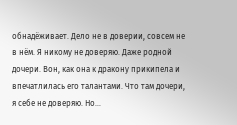обнадёживает. Дело не в доверии, совсем не в нём. Я никому не доверяю. Даже родной дочери. Вон, как она к дракону прикипела и впечатлилась его талантами. Что там дочери, я себе не доверяю. Но…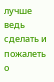лучше ведь сделать и пожалеть о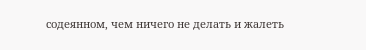содеянном, чем ничего не делать и жалеть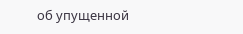об упущенной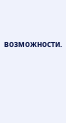возможности.